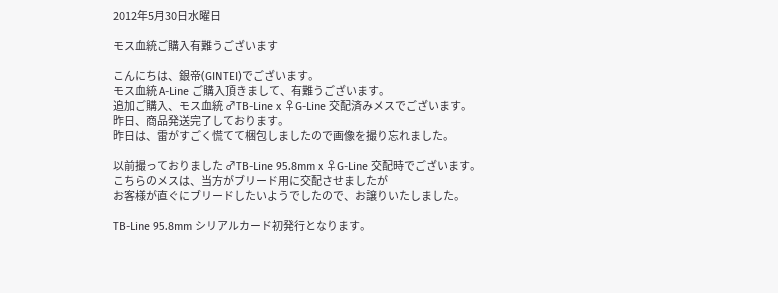2012年5月30日水曜日

モス血統ご購入有難うございます

こんにちは、銀帝(GINTEI)でございます。
モス血統 A-Line ご購入頂きまして、有難うございます。
追加ご購入、モス血統 ♂TB-Line x ♀G-Line 交配済みメスでございます。
昨日、商品発送完了しております。
昨日は、雷がすごく慌てて梱包しましたので画像を撮り忘れました。

以前撮っておりました ♂TB-Line 95.8mm x ♀G-Line 交配時でございます。
こちらのメスは、当方がブリード用に交配させましたが
お客様が直ぐにブリードしたいようでしたので、お譲りいたしました。

TB-Line 95.8mm シリアルカード初発行となります。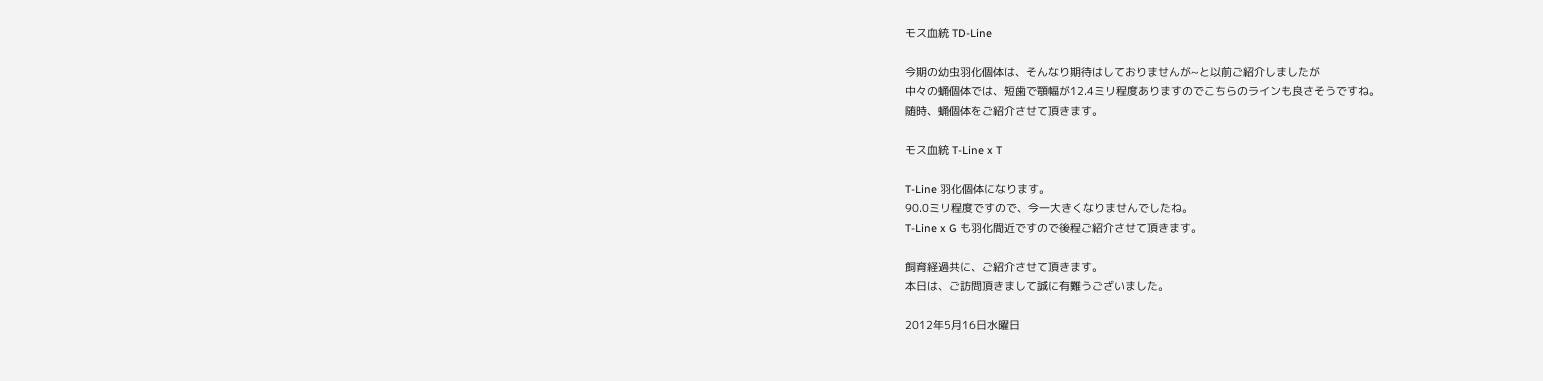モス血統 TD-Line

今期の幼虫羽化個体は、そんなり期待はしておりませんが~と以前ご紹介しましたが
中々の蛹個体では、短歯で顎幅が12.4ミリ程度ありますのでこちらのラインも良さそうですね。
随時、蛹個体をご紹介させて頂きます。

モス血統 T-Line x T

T-Line 羽化個体になります。
90.0ミリ程度ですので、今一大きくなりませんでしたね。
T-Line x G も羽化間近ですので後程ご紹介させて頂きます。

飼育経過共に、ご紹介させて頂きます。
本日は、ご訪問頂きまして誠に有難うございました。

2012年5月16日水曜日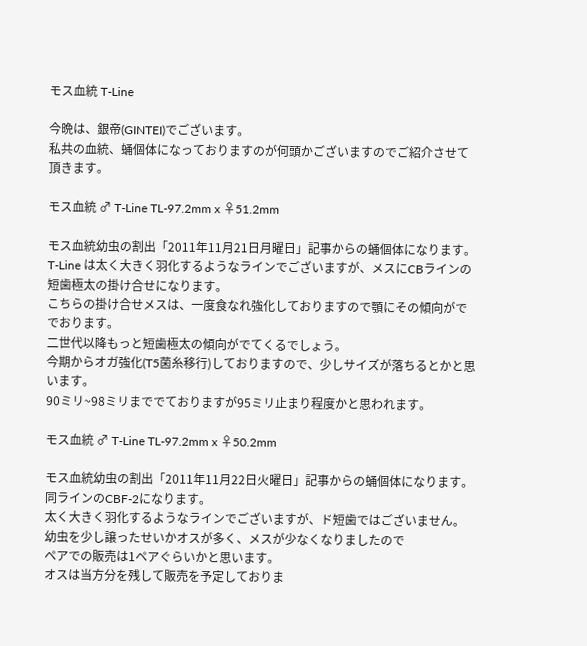モス血統 T-Line

今晩は、銀帝(GINTEI)でございます。
私共の血統、蛹個体になっておりますのが何頭かございますのでご紹介させて頂きます。

モス血統 ♂ T-Line TL-97.2mm x ♀51.2mm

モス血統幼虫の割出「2011年11月21日月曜日」記事からの蛹個体になります。
T-Line は太く大きく羽化するようなラインでございますが、メスにCBラインの短歯極太の掛け合せになります。
こちらの掛け合せメスは、一度食なれ強化しておりますので顎にその傾向がででおります。
二世代以降もっと短歯極太の傾向がでてくるでしょう。
今期からオガ強化(T5菌糸移行)しておりますので、少しサイズが落ちるとかと思います。
90ミリ~98ミリまででておりますが95ミリ止まり程度かと思われます。

モス血統 ♂ T-Line TL-97.2mm x ♀50.2mm

モス血統幼虫の割出「2011年11月22日火曜日」記事からの蛹個体になります。
同ラインのCBF-2になります。
太く大きく羽化するようなラインでございますが、ド短歯ではございません。
幼虫を少し譲ったせいかオスが多く、メスが少なくなりましたので
ペアでの販売は1ペアぐらいかと思います。
オスは当方分を残して販売を予定しておりま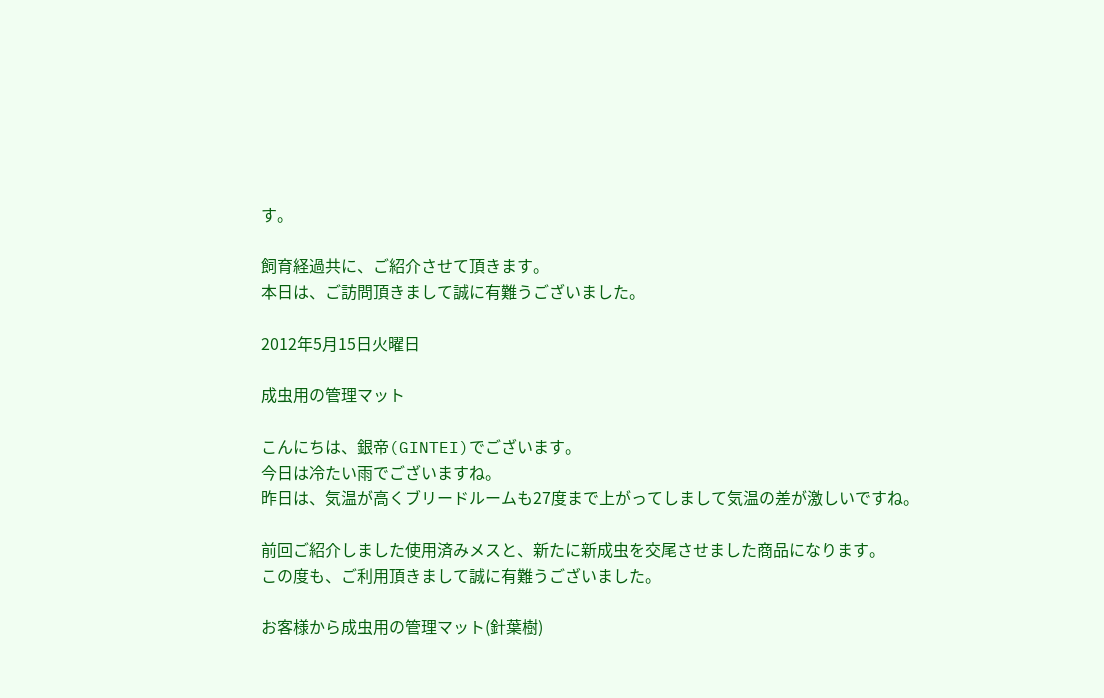す。

飼育経過共に、ご紹介させて頂きます。
本日は、ご訪問頂きまして誠に有難うございました。

2012年5月15日火曜日

成虫用の管理マット

こんにちは、銀帝(GINTEI)でございます。
今日は冷たい雨でございますね。
昨日は、気温が高くブリードルームも27度まで上がってしまして気温の差が激しいですね。

前回ご紹介しました使用済みメスと、新たに新成虫を交尾させました商品になります。
この度も、ご利用頂きまして誠に有難うございました。

お客様から成虫用の管理マット(針葉樹)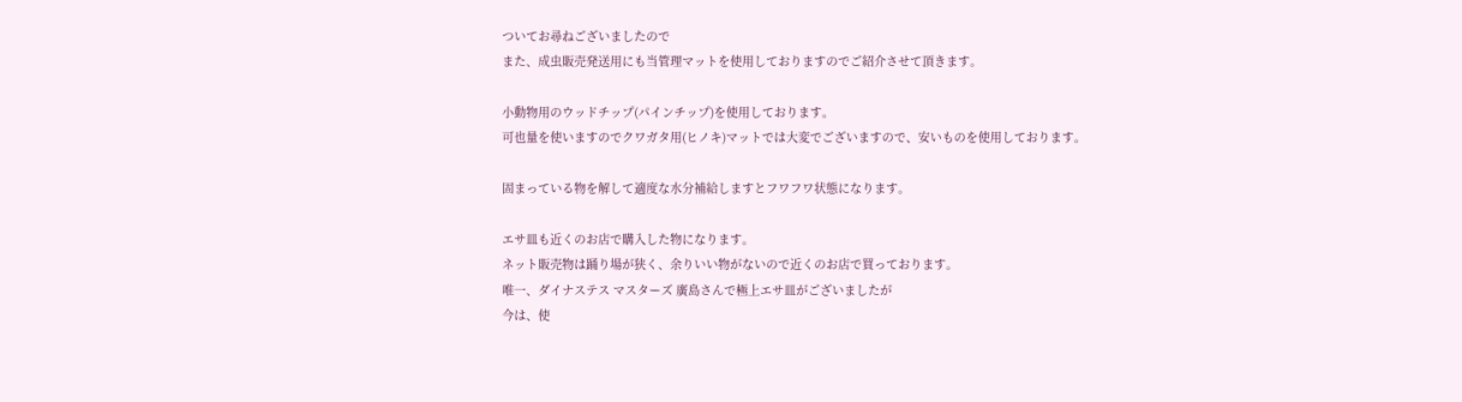ついてお尋ねございましたので
また、成虫販売発送用にも当管理マットを使用しておりますのでご紹介させて頂きます。

小動物用のウッドチップ(パインチップ)を使用しております。
可也量を使いますのでクワガタ用(ヒノキ)マットでは大変でございますので、安いものを使用しております。

固まっている物を解して適度な水分補給しますとフワフワ状態になります。

エサ皿も近くのお店で購入した物になります。
ネット販売物は踊り場が狭く、余りいい物がないので近くのお店で買っております。
唯一、ダイナステス マスターズ 廣島さんで極上エサ皿がございましたが
今は、使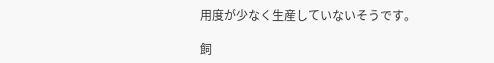用度が少なく生産していないそうです。

飼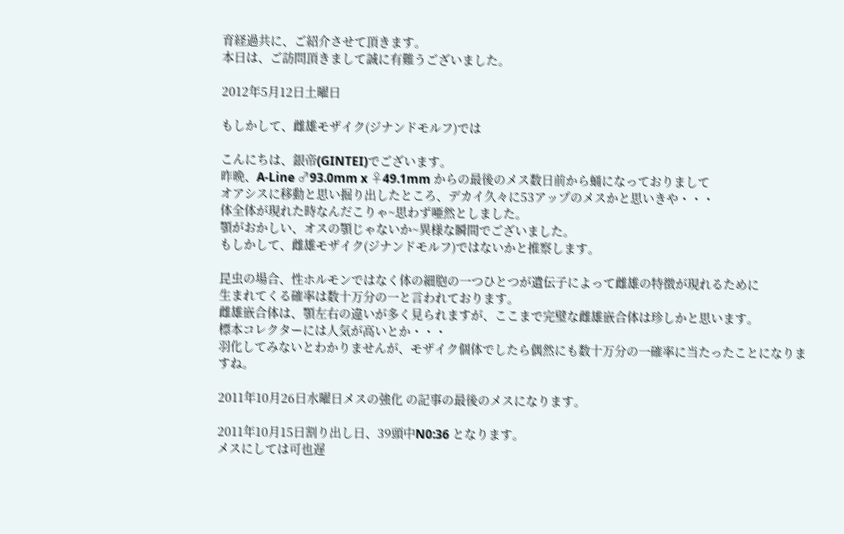育経過共に、ご紹介させて頂きます。
本日は、ご訪問頂きまして誠に有難うございました。

2012年5月12日土曜日

もしかして、雌雄モザイク(ジナンドモルフ)では

こんにちは、銀帝(GINTEI)でございます。
昨晩、A-Line ♂93.0mm x ♀49.1mm からの最後のメス数日前から蛹になっておりまして
オアシスに移動と思い掘り出したところ、デカイ久々に53アップのメスかと思いきや・・・
体全体が現れた時なんだこりゃ~思わず唖然としました。
顎がおかしい、オスの顎じゃないか~異様な瞬間でございました。
もしかして、雌雄モザイク(ジナンドモルフ)ではないかと推察します。

昆虫の場合、性ホルモンではなく体の細胞の一つひとつが遺伝子によって雌雄の特徴が現れるために
生まれてくる確率は数十万分の一と言われております。
雌雄嵌合体は、顎左右の違いが多く見られますが、ここまで完璧な雌雄嵌合体は珍しかと思います。
標本コレクターには人気が高いとか・・・
羽化してみないとわかりませんが、モザイク個体でしたら偶然にも数十万分の一確率に当たったことになりますね。

2011年10月26日水曜日メスの強化 の記事の最後のメスになります。

2011年10月15日割り出し日、39頭中N0:36 となります。
メスにしては可也遅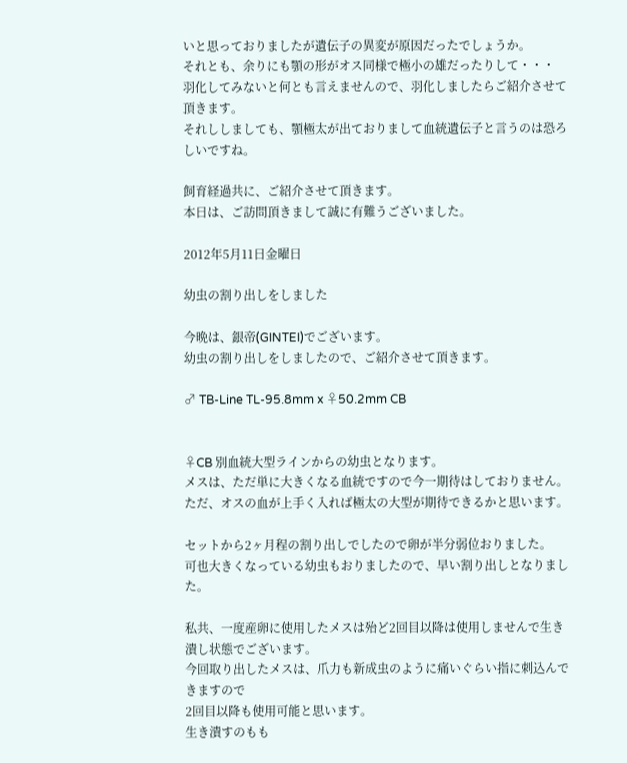いと思っておりましたが遺伝子の異変が原因だったでしょうか。
それとも、余りにも顎の形がオス同様で極小の雄だったりして・・・
羽化してみないと何とも言えませんので、羽化しましたらご紹介させて頂きます。
それししましても、顎極太が出ておりまして血統遺伝子と言うのは恐ろしいですね。

飼育経過共に、ご紹介させて頂きます。
本日は、ご訪問頂きまして誠に有難うございました。

2012年5月11日金曜日

幼虫の割り出しをしました

今晩は、銀帝(GINTEI)でございます。
幼虫の割り出しをしましたので、ご紹介させて頂きます。

♂ TB-Line TL-95.8mm x ♀50.2mm CB


♀CB 別血統大型ラインからの幼虫となります。
メスは、ただ単に大きくなる血統ですので今一期待はしておりません。
ただ、オスの血が上手く入れば極太の大型が期待できるかと思います。

セットから2ヶ月程の割り出しでしたので卵が半分弱位おりました。
可也大きくなっている幼虫もおりましたので、早い割り出しとなりました。

私共、一度産卵に使用したメスは殆ど2回目以降は使用しませんで生き潰し状態でございます。
今回取り出したメスは、爪力も新成虫のように痛いぐらい指に刺込んできますので
2回目以降も使用可能と思います。
生き潰すのもも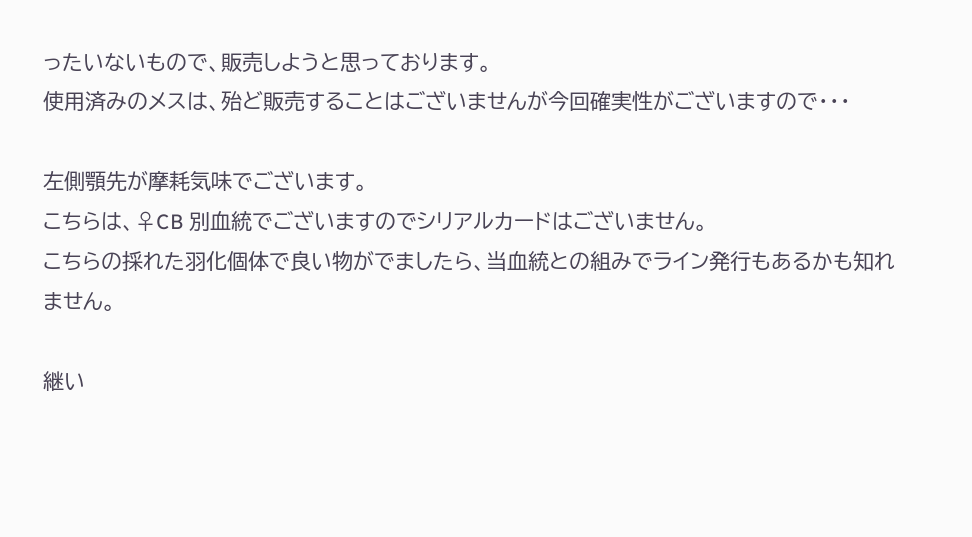ったいないもので、販売しようと思っております。
使用済みのメスは、殆ど販売することはございませんが今回確実性がございますので・・・

左側顎先が摩耗気味でございます。
こちらは、♀CB 別血統でございますのでシリアルカードはございません。
こちらの採れた羽化個体で良い物がでましたら、当血統との組みでライン発行もあるかも知れません。

継い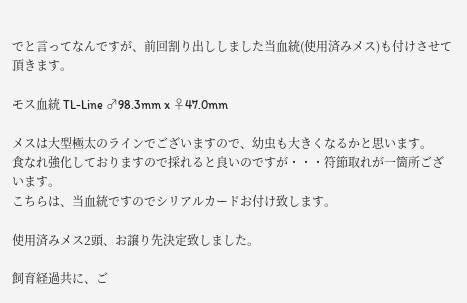でと言ってなんですが、前回割り出ししました当血統(使用済みメス)も付けさせて頂きます。

モス血統 TL-Line ♂98.3mm x ♀47.0mm

メスは大型極太のラインでございますので、幼虫も大きくなるかと思います。
食なれ強化しておりますので採れると良いのですが・・・符節取れが一箇所ございます。
こちらは、当血統ですのでシリアルカードお付け致します。

使用済みメス2頭、お譲り先決定致しました。

飼育経過共に、ご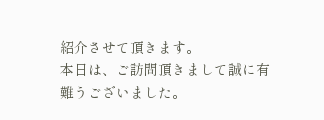紹介させて頂きます。
本日は、ご訪問頂きまして誠に有難うございました。